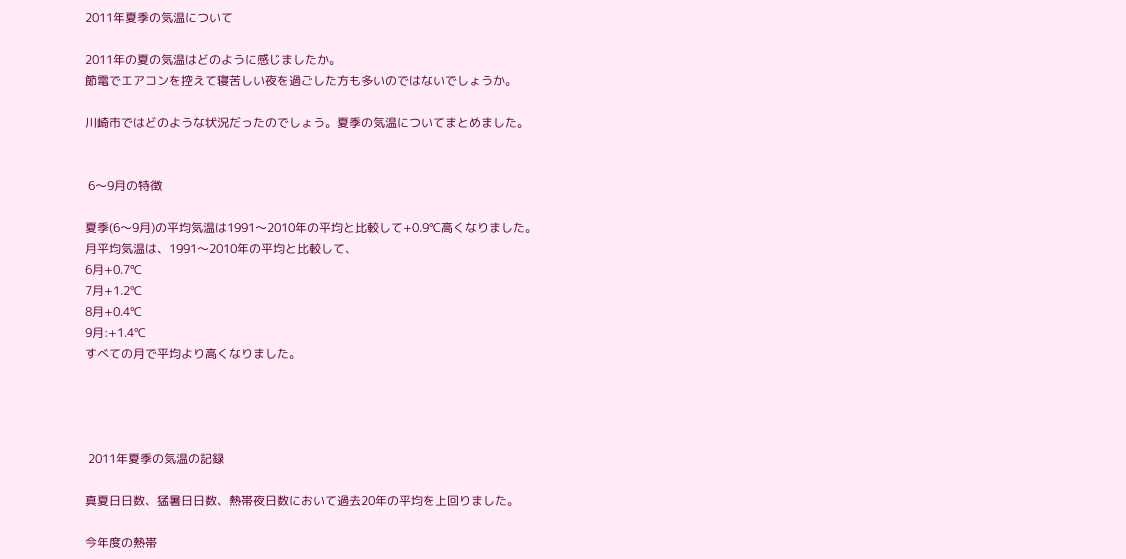2011年夏季の気温について

2011年の夏の気温はどのように感じましたか。
節電でエアコンを控えて寝苦しい夜を過ごした方も多いのではないでしょうか。

川崎市ではどのような状況だったのでしょう。夏季の気温についてまとめました。


 6〜9月の特徴

夏季(6〜9月)の平均気温は1991〜2010年の平均と比較して+0.9℃高くなりました。
月平均気温は、1991〜2010年の平均と比較して、
6月+0.7℃
7月+1.2℃
8月+0.4℃
9月:+1.4℃
すべての月で平均より高くなりました。




 2011年夏季の気温の記録

真夏日日数、猛暑日日数、熱帯夜日数において過去20年の平均を上回りました。

今年度の熱帯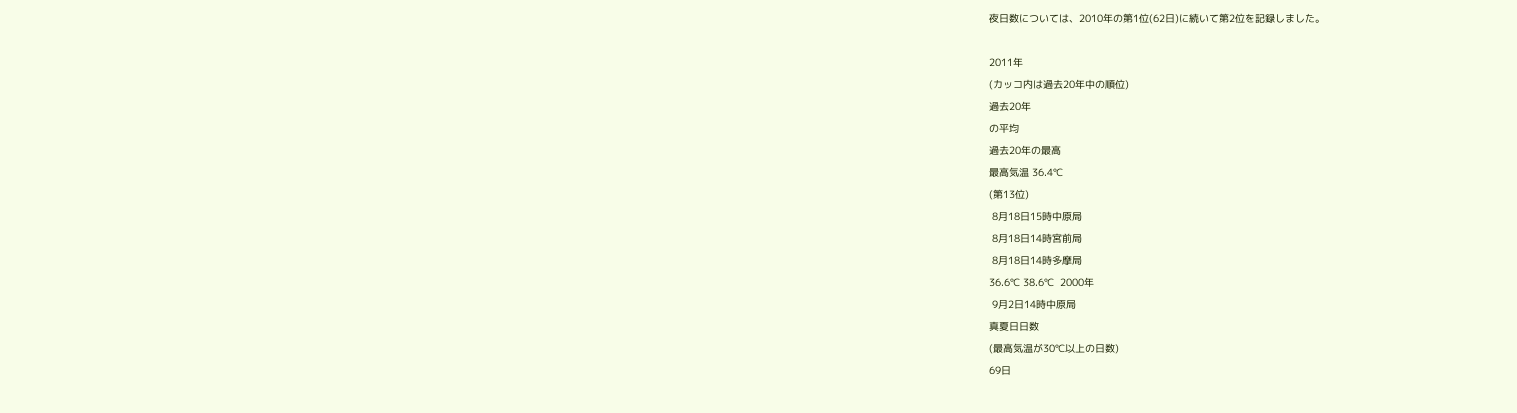夜日数については、2010年の第1位(62日)に続いて第2位を記録しました。

2011年
(カッコ内は過去20年中の順位)
過去20年
の平均
過去20年の最高
最高気温 36.4℃
(第13位)
 8月18日15時中原局
 8月18日14時宮前局
 8月18日14時多摩局
36.6℃ 38.6℃  2000年
 9月2日14時中原局
真夏日日数
(最高気温が30℃以上の日数)
69日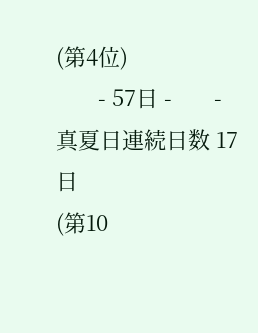(第4位)
       - 57日 -       -
真夏日連続日数 17日
(第10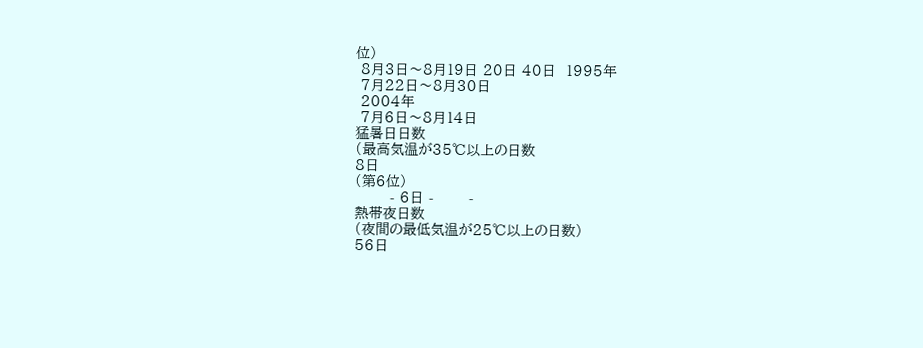位)
 8月3日〜8月19日 20日 40日  1995年
 7月22日〜8月30日
 2004年
 7月6日〜8月14日
猛暑日日数
(最高気温が35℃以上の日数
8日
(第6位)
       - 6日 -       -
熱帯夜日数
(夜間の最低気温が25℃以上の日数)
56日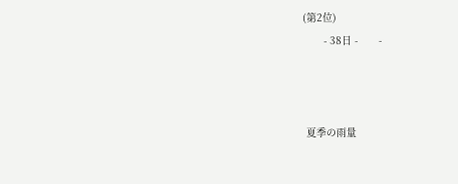(第2位)
       - 38日 -       -



 夏季の雨量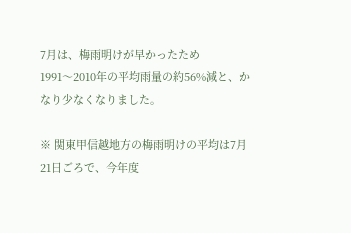7月は、梅雨明けが早かったため
1991〜2010年の平均雨量の約56%減と、かなり少なくなりました。

※ 関東甲信越地方の梅雨明けの平均は7月21日ごろで、今年度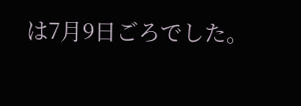は7月9日ごろでした。